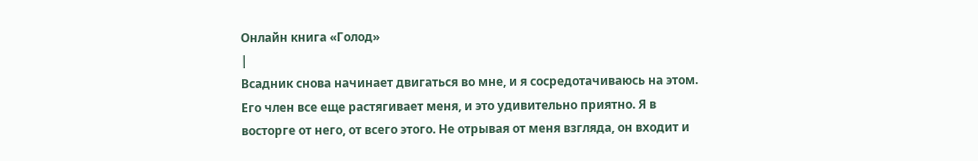Онлайн книга «Голод»
|
Всадник снова начинает двигаться во мне, и я сосредотачиваюсь на этом. Его член все еще растягивает меня, и это удивительно приятно. Я в восторге от него, от всего этого. Не отрывая от меня взгляда, он входит и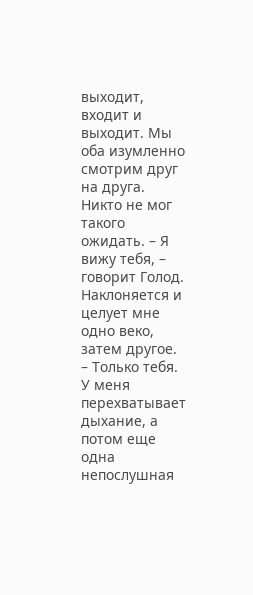выходит, входит и выходит. Мы оба изумленно смотрим друг на друга. Никто не мог такого ожидать. – Я вижу тебя, – говорит Голод. Наклоняется и целует мне одно веко, затем другое. – Только тебя. У меня перехватывает дыхание, а потом еще одна непослушная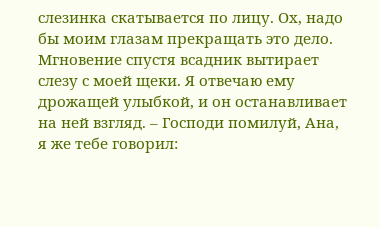слезинка скатывается по лицу. Ох, надо бы моим глазам прекращать это дело. Мгновение спустя всадник вытирает слезу с моей щеки. Я отвечаю ему дрожащей улыбкой, и он останавливает на ней взгляд. – Господи помилуй, Ана, я же тебе говорил: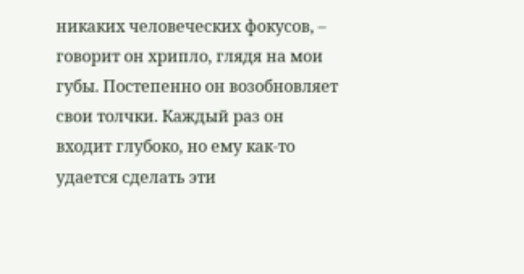никаких человеческих фокусов, – говорит он хрипло, глядя на мои губы. Постепенно он возобновляет свои толчки. Каждый раз он входит глубоко, но ему как-то удается сделать эти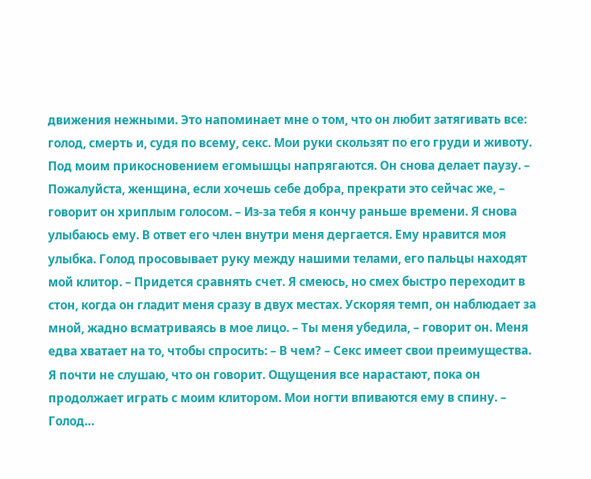движения нежными. Это напоминает мне о том, что он любит затягивать все: голод, смерть и, судя по всему, секс. Мои руки скользят по его груди и животу. Под моим прикосновением егомышцы напрягаются. Он снова делает паузу. – Пожалуйста, женщина, если хочешь себе добра, прекрати это сейчас же, – говорит он хриплым голосом. – Из-за тебя я кончу раньше времени. Я снова улыбаюсь ему. В ответ его член внутри меня дергается. Ему нравится моя улыбка. Голод просовывает руку между нашими телами, его пальцы находят мой клитор. – Придется сравнять счет. Я смеюсь, но смех быстро переходит в стон, когда он гладит меня сразу в двух местах. Ускоряя темп, он наблюдает за мной, жадно всматриваясь в мое лицо. – Ты меня убедила, – говорит он. Меня едва хватает на то, чтобы спросить: – В чем? – Секс имеет свои преимущества. Я почти не слушаю, что он говорит. Ощущения все нарастают, пока он продолжает играть с моим клитором. Мои ногти впиваются ему в спину. – Голод…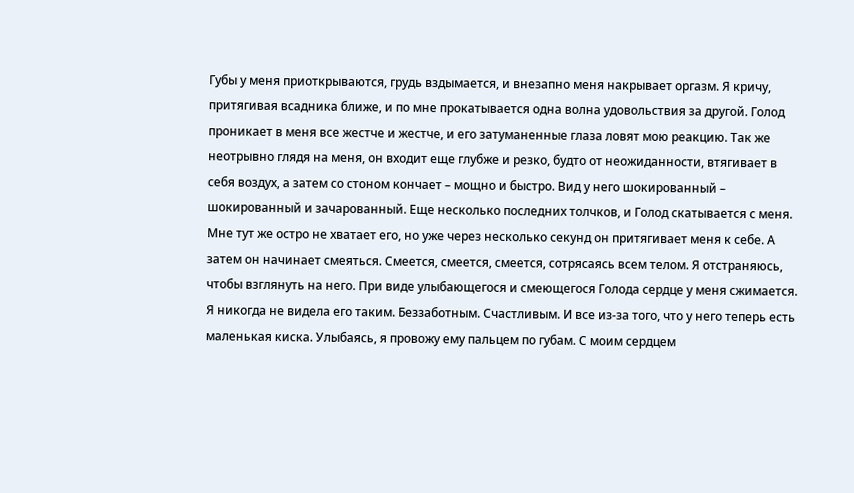Губы у меня приоткрываются, грудь вздымается, и внезапно меня накрывает оргазм. Я кричу, притягивая всадника ближе, и по мне прокатывается одна волна удовольствия за другой. Голод проникает в меня все жестче и жестче, и его затуманенные глаза ловят мою реакцию. Так же неотрывно глядя на меня, он входит еще глубже и резко, будто от неожиданности, втягивает в себя воздух, а затем со стоном кончает – мощно и быстро. Вид у него шокированный – шокированный и зачарованный. Еще несколько последних толчков, и Голод скатывается с меня. Мне тут же остро не хватает его, но уже через несколько секунд он притягивает меня к себе. А затем он начинает смеяться. Смеется, смеется, смеется, сотрясаясь всем телом. Я отстраняюсь, чтобы взглянуть на него. При виде улыбающегося и смеющегося Голода сердце у меня сжимается. Я никогда не видела его таким. Беззаботным. Счастливым. И все из-за того, что у него теперь есть маленькая киска. Улыбаясь, я провожу ему пальцем по губам. С моим сердцем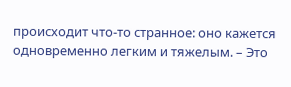происходит что-то странное: оно кажется одновременно легким и тяжелым. – Это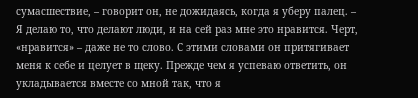сумасшествие, – говорит он, не дожидаясь, когда я уберу палец. – Я делаю то, что делают люди, и на сей раз мне это нравится. Черт, «нравится» – даже не то слово. С этими словами он притягивает меня к себе и целует в щеку. Прежде чем я успеваю ответить, он укладывается вместе со мной так, что я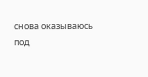снова оказываюсь под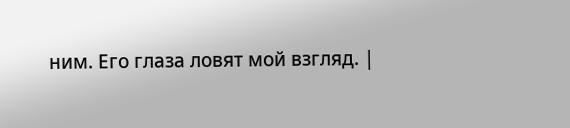ним. Его глаза ловят мой взгляд. |